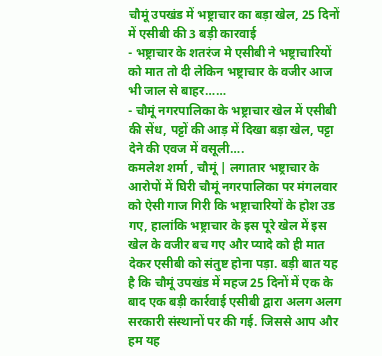चौमूं उपखंड में भष्ट्राचार का बड़ा खेल, 25 दिनों में एसीबी की 3 बड़ी कारवाई
- भष्ट्राचार के शतरंज मे एसीबी ने भष्ट्राचारियों को मात तो दी लेकिन भष्ट्राचार के वजीर आज भी जाल से बाहर……
- चौमूं नगरपालिका के भष्ट्राचार खेल में एसीबी की सेंध, पट्टों की आड़ में दिखा बड़ा खेल, पट्टा देने की एवज में वसूली….
कमलेश शर्मा , चौमूं | लगातार भष्ट्राचार के आरोपों में घिरी चौमूं नगरपालिका पर मंगलवार को ऐसी गाज गिरी कि भष्ट्राचारियों के होश उड गए, हालांकि भष्ट्राचार के इस पूरे खेल में इस खेल के वजीर बच गए और प्यादे को ही मात देकर एसीबी को संतुष्ट होना पड़ा. बड़ी बात यह है कि चौमूं उपखंड में महज 25 दिनों में एक के बाद एक बड़ी कार्रवाई एसीबी द्वारा अलग अलग सरकारी संस्थानों पर की गई. जिससे आप और हम यह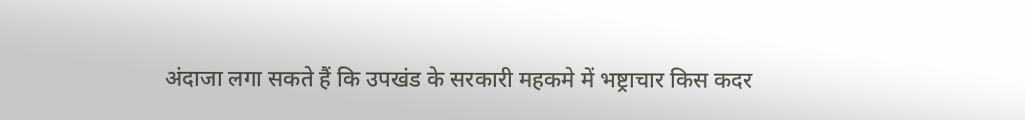अंदाजा लगा सकते हैं कि उपखंड के सरकारी महकमे में भष्ट्राचार किस कदर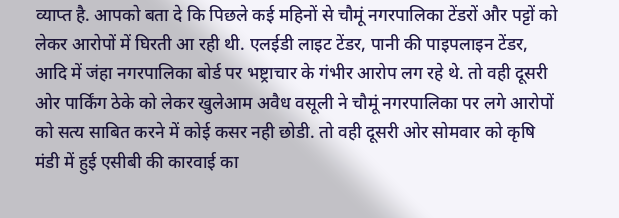व्याप्त है. आपको बता दे कि पिछले कई महिनों से चौमूं नगरपालिका टेंडरों और पट्टों को लेकर आरोपों में घिरती आ रही थी. एलईडी लाइट टेंडर, पानी की पाइपलाइन टेंडर, आदि में जंहा नगरपालिका बोर्ड पर भष्ट्राचार के गंभीर आरोप लग रहे थे. तो वही दूसरी ओर पार्किंग ठेके को लेकर खुलेआम अवैध वसूली ने चौमूं नगरपालिका पर लगे आरोपों को सत्य साबित करने में कोई कसर नही छोडी. तो वही दूसरी ओर सोमवार को कृषि मंडी में हुई एसीबी की कारवाई का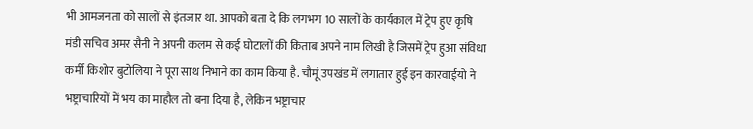भी आमजनता को सालों से इंतजार था. आपको बता दे कि लगभग 10 सालों के कार्यकाल में ट्रेप हुए कृषि मंडी सचिव अमर सैनी ने अपनी कलम से कई घोटालों की किताब अपने नाम लिखी है जिसमें ट्रेप हुआ संविधा कर्मी किशोर बुटोलिया ने पूरा साथ निभाने का काम किया है. चौमूं उपखंड में लगातार हुई इन कारवाईयो ने भष्ट्राचारियों में भय का माहौल तो बना दिया है, लेकिन भष्ट्राचार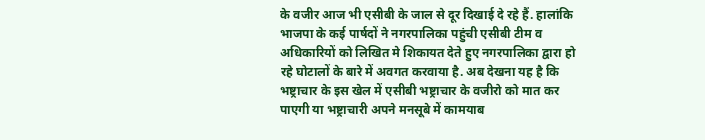के वजीर आज भी एसीबी के जाल से दूर दिखाई दे रहे हैं. हालांकि भाजपा के कई पार्षदों ने नगरपालिका पहुंची एसीबी टीम व अधिकारियों को लिखित मे शिकायत देते हुए नगरपालिका द्वारा हो रहे घोटालों के बारे में अवगत करवाया है. अब देखना यह है कि भष्ट्राचार के इस खेल में एसीबी भष्ट्राचार के वजीरो को मात कर पाएगी या भष्ट्राचारी अपने मनसूबे में कामयाब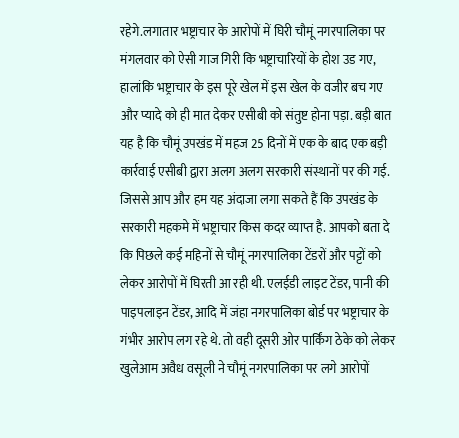रहेगे.लगातार भष्ट्राचार के आरोपों में घिरी चौमूं नगरपालिका पर मंगलवार को ऐसी गाज गिरी कि भष्ट्राचारियों के होश उड गए, हालांकि भष्ट्राचार के इस पूरे खेल में इस खेल के वजीर बच गए और प्यादे को ही मात देकर एसीबी को संतुष्ट होना पड़ा. बड़ी बात यह है कि चौमूं उपखंड में महज 25 दिनों में एक के बाद एक बड़ी कार्रवाई एसीबी द्वारा अलग अलग सरकारी संस्थानों पर की गई. जिससे आप और हम यह अंदाजा लगा सकते हैं कि उपखंड के सरकारी महकमे में भष्ट्राचार किस कदर व्याप्त है. आपको बता दे कि पिछले कई महिनों से चौमूं नगरपालिका टेंडरों और पट्टों को लेकर आरोपों में घिरती आ रही थी. एलईडी लाइट टेंडर, पानी की पाइपलाइन टेंडर, आदि में जंहा नगरपालिका बोर्ड पर भष्ट्राचार के गंभीर आरोप लग रहे थे. तो वही दूसरी ओर पार्किंग ठेके को लेकर खुलेआम अवैध वसूली ने चौमूं नगरपालिका पर लगे आरोपों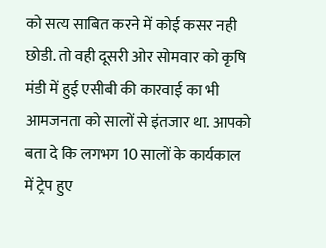को सत्य साबित करने में कोई कसर नही छोडी. तो वही दूसरी ओर सोमवार को कृषि मंडी में हुई एसीबी की कारवाई का भी आमजनता को सालों से इंतजार था. आपको बता दे कि लगभग 10 सालों के कार्यकाल में ट्रेप हुए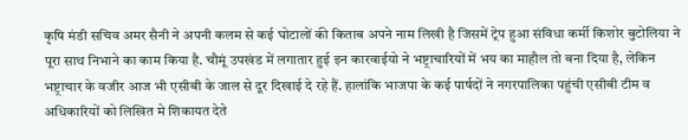कृषि मंडी सचिव अमर सैनी ने अपनी कलम से कई घोटालों की किताब अपने नाम लिखी है जिसमें ट्रेप हुआ संविधा कर्मी किशोर बुटोलिया ने पूरा साथ निभाने का काम किया है. चौमूं उपखंड में लगातार हुई इन कारवाईयो ने भष्ट्राचारियों में भय का माहौल तो बना दिया है, लेकिन भष्ट्राचार के वजीर आज भी एसीबी के जाल से दूर दिखाई दे रहे हैं. हालांकि भाजपा के कई पार्षदों ने नगरपालिका पहुंची एसीबी टीम व अधिकारियों को लिखित मे शिकायत देते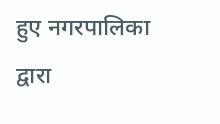हुए नगरपालिका द्वारा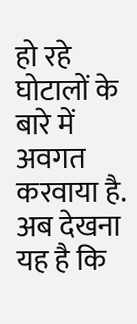हो रहे घोटालों के बारे में अवगत करवाया है. अब देखना यह है कि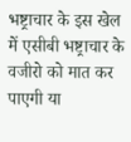भष्ट्राचार के इस खेल में एसीबी भष्ट्राचार के वजीरो को मात कर पाएगी या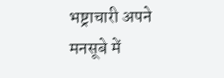भष्ट्राचारी अपने मनसूबे में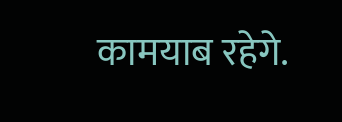कामयाब रहेगे.